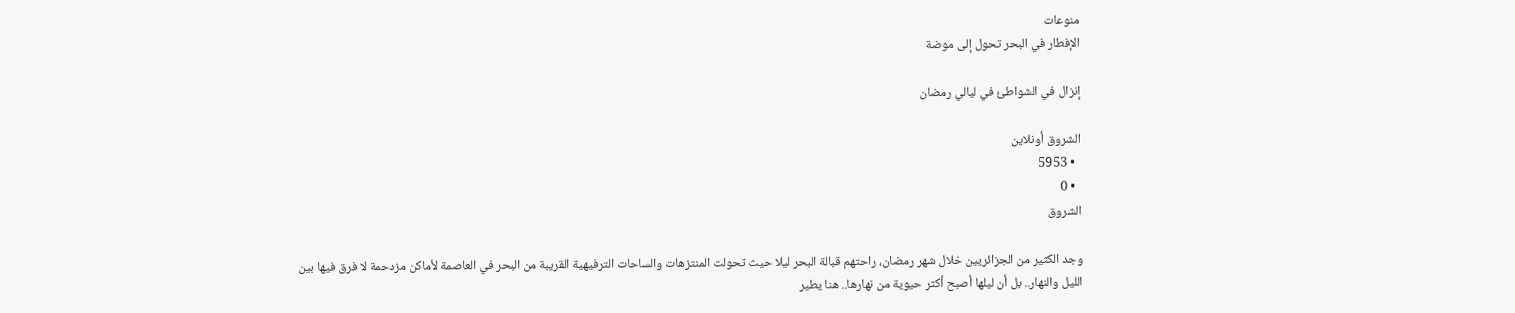منوعات
الإفطار في البحر تحول إلى موضة

إنزال في الشواطئ في ليالي رمضان

الشروق أونلاين
  • 5953
  • 0
الشروق

وجد الكثير من الجزائريين خلال شهر رمضان، راحتهم قبالة البحر ليلا حيث تحولت المنتزهات والساحات الترفيهية القريبة من البحر في العاصمة لأماكن مزدحمة لا فرق فيها بين الليل والنهار.. بل أن ليلها أصبح أكثر حيوية من نهارها.. هنا يطير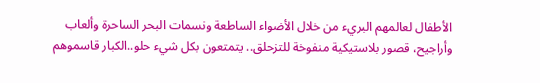الأطفال لعالمهم البريء من خلال الأضواء الساطعة ونسمات البحر الساحرة وألعاب وأراجيح، قصور بلاستيكية منفوخة للتزحلق.. يتمتعون بكل شيء حلو..الكبار قاسموهم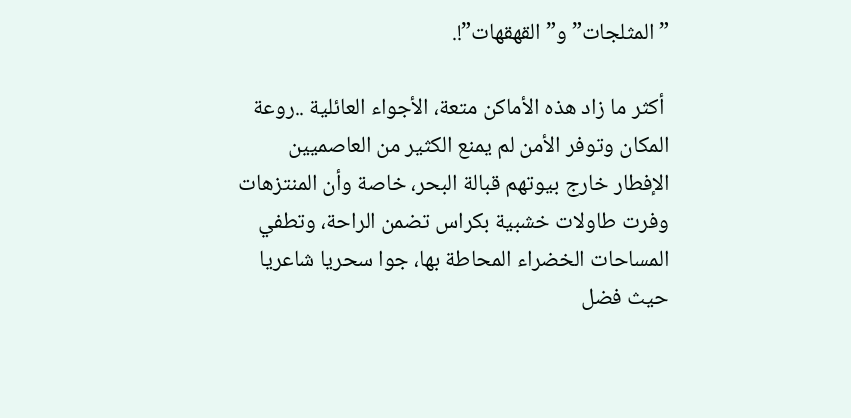”المثلجات” و”القهقهات”!.

 أكثر ما زاد هذه الأماكن متعة، الأجواء العائلية ..روعة المكان وتوفر الأمن لم يمنع الكثير من العاصميين الإفطار خارج بيوتهم قبالة البحر، خاصة وأن المنتزهات وفرت طاولات خشبية بكراس تضمن الراحة، وتطفي المساحات الخضراء المحاطة بها، جوا سحريا شاعريا حيث فضل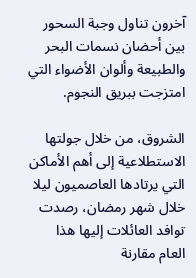آخرون تناول وجبة السحور بين أحضان نسمات البحر والطبيعة وألوان الأضواء التي امتزجت ببريق النجوم.

الشروق، من خلال جولتها الاستطلاعية إلى أهم الأماكن التي يرتادها العاصميون ليلا خلال شهر رمضان، رصدت توافد العائلات إليها هذا العام مقارنة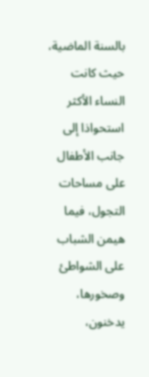بالسنة الماضية، حيث كانت النساء الأكثر استحواذا إلى جانب الأطفال على مساحات التجول، فيما هيمن الشباب على الشواطئ وصخورها، يدخنون،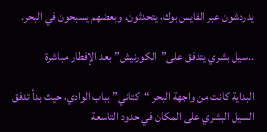يدردشون عبر الفايس بوك، يتحدثون، وبعضهم يسبحون في البحر.

..سيل بشري يتدفق على”الكورنيش” بعد الإفطار مباشرة

البداية كانت من واجهة البحر “كتاني” بباب الوادي، حيث بدأ تدفق السيل البشري على المكان في حدود التاسعة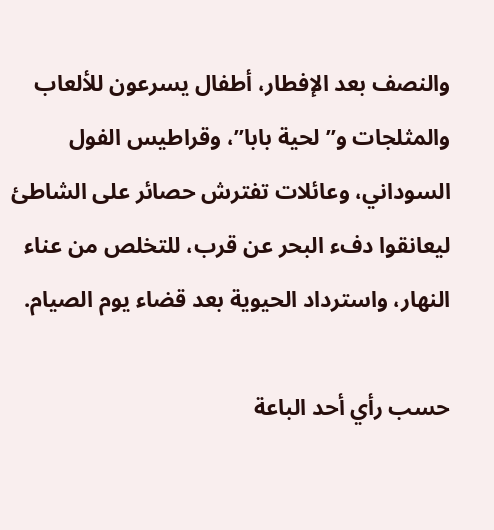والنصف بعد الإفطار، أطفال يسرعون للألعاب والمثلجات و”لحية بابا”، وقراطيس الفول السوداني، وعائلات تفترش حصائر على الشاطئ ليعانقوا دفء البحر عن قرب، للتخلص من عناء النهار، واسترداد الحيوية بعد قضاء يوم الصيام.

حسب رأي أحد الباعة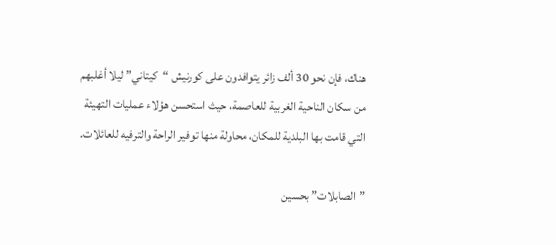هناك، فإن نحو 30 ألف زائر يتوافدون على كورنيش “كيتاني” ليلا أغلبهم من سكان الناحية الغربية للعاصمة، حيث استحسن هؤلاء عمليات التهيئة التي قامت بها البلدية للمكان، محاولة منها توفير الراحة والترفيه للعائلات.

”الصابلات” بحسين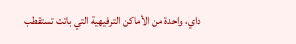داي، واحدة من الأماكن الترفيهية التي باتت تستقطب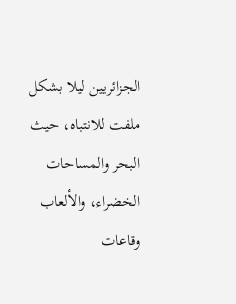الجزائريين ليلا بشكل ملفت للانتباه، حيث البحر والمساحات الخضراء، والألعاب وقاعات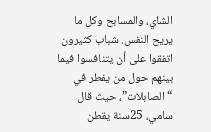الشاي، والمسابح وكل ما يريح النفس. شباب كثيرون اتفقوا على أن يتنافسوا فيما بينهم حول من يفطر في “الصابلات”، حيث قال سامي، 25سنة يقطن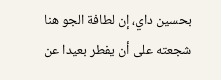بحسين داي، إن لطافة الجو هنا شجعته على أن يفطر بعيدا عن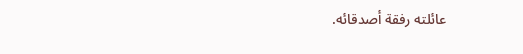عائلته رفقة أصدقائه.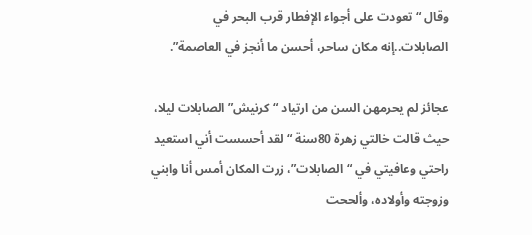وقال “تعودت على أجواء الإفطار قرب البحر في الصابلات..إنه مكان ساحر، أحسن ما أنجز في العاصمة”.

عجائز لم يحرمهن السن من ارتياد “كرنيش” الصابلات ليلا، حيث قالت خالتي زهرة 80سنة “لقد أحسست أني استعيد راحتي وعافيتي في “الصابلات”، زرت المكان أمس أنا وابني وزوجته وأولاده، وألححت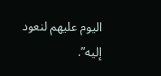اليوم عليهم لنعود إليه”.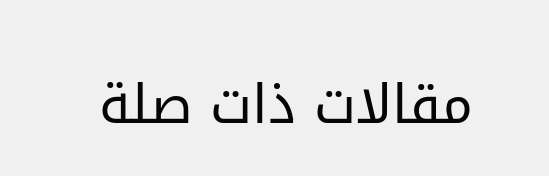مقالات ذات صلة